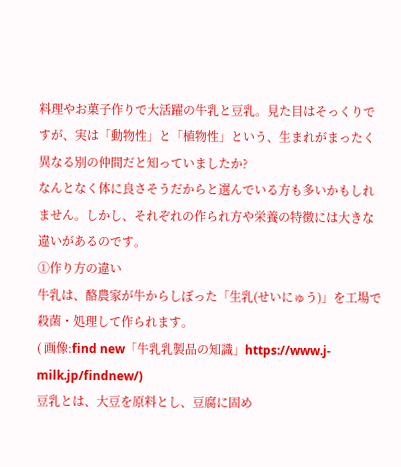料理やお菓子作りで大活躍の牛乳と豆乳。見た目はそっくりですが、実は「動物性」と「植物性」という、生まれがまったく異なる別の仲間だと知っていましたか?
なんとなく体に良さそうだからと選んでいる方も多いかもしれません。しかし、それぞれの作られ方や栄養の特徴には大きな違いがあるのです。
①作り方の違い
牛乳は、酪農家が牛からしぼった「生乳(せいにゅう)」を工場で殺菌・処理して作られます。
( 画像:find new「牛乳乳製品の知識」https://www.j-milk.jp/findnew/)
豆乳とは、大豆を原料とし、豆腐に固め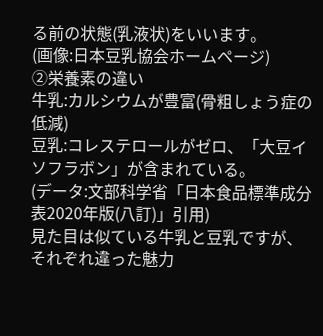る前の状態(乳液状)をいいます。
(画像:日本豆乳協会ホームページ)
②栄養素の違い
牛乳:カルシウムが豊富(骨粗しょう症の低減)
豆乳:コレステロールがゼロ、「大豆イソフラボン」が含まれている。
(データ:文部科学省「日本食品標準成分表2020年版(八訂)」引用)
見た目は似ている牛乳と豆乳ですが、それぞれ違った魅力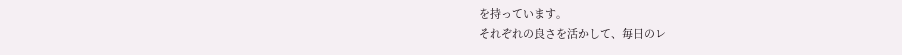を持っています。
それぞれの良さを活かして、毎日のレ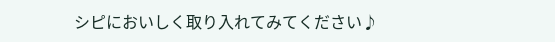シピにおいしく取り入れてみてください♪